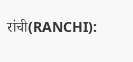रांची(RANCHI):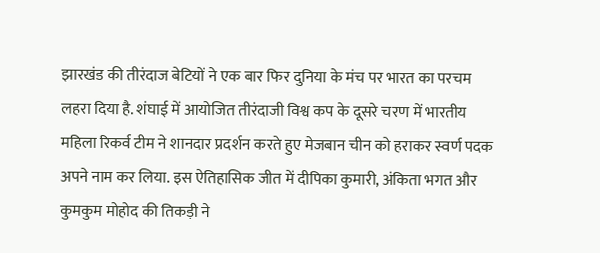झारखंड की तीरंदाज बेटियों ने एक बार फिर दुनिया के मंच पर भारत का परचम लहरा दिया है. शंघाई में आयोजित तीरंदाजी विश्व कप के दूसरे चरण में भारतीय महिला रिकर्व टीम ने शानदार प्रदर्शन करते हुए मेजबान चीन को हराकर स्वर्ण पदक अपने नाम कर लिया. इस ऐतिहासिक जीत में दीपिका कुमारी, अंकिता भगत और कुमकुम मोहोद की तिकड़ी ने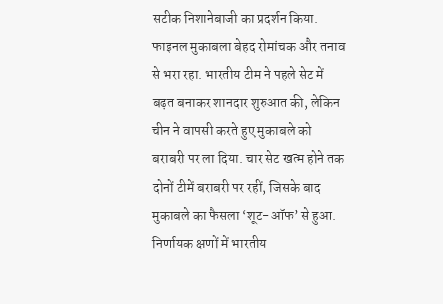सटीक निशानेबाजी का प्रदर्शन किया.
फाइनल मुकाबला बेहद रोमांचक और तनाव से भरा रहा. भारतीय टीम ने पहले सेट में बढ़त बनाकर शानदार शुरुआत की, लेकिन चीन ने वापसी करते हुए मुकाबले को बराबरी पर ला दिया. चार सेट खत्म होने तक दोनों टीमें बराबरी पर रहीं, जिसके बाद मुकाबले का फैसला ‘शूट-ऑफ’ से हुआ. निर्णायक क्षणों में भारतीय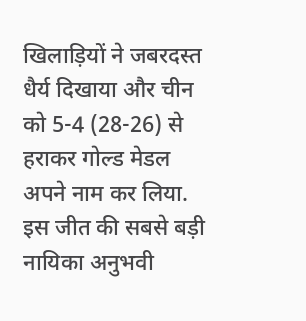खिलाड़ियों ने जबरदस्त धैर्य दिखाया और चीन को 5-4 (28-26) से हराकर गोल्ड मेडल अपने नाम कर लिया.
इस जीत की सबसे बड़ी नायिका अनुभवी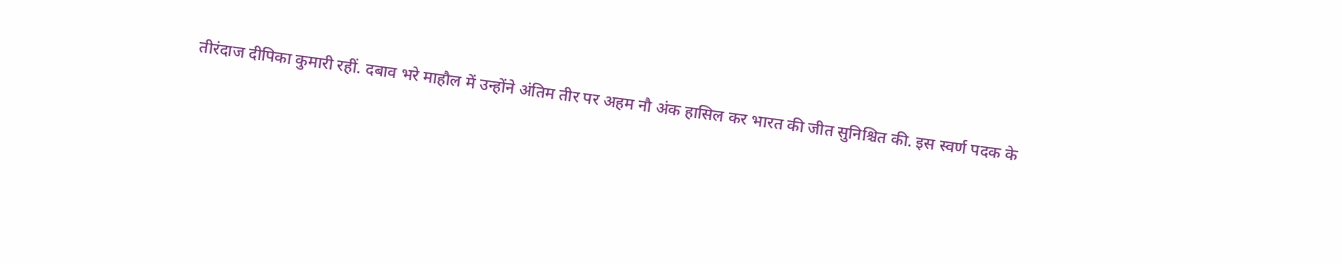तीरंदाज दीपिका कुमारी रहीं. दबाव भरे माहौल में उन्होंने अंतिम तीर पर अहम नौ अंक हासिल कर भारत की जीत सुनिश्चित की. इस स्वर्ण पदक के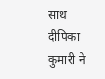साथ दीपिका कुमारी ने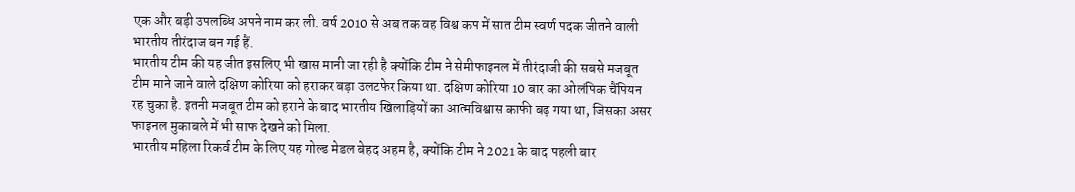एक और बड़ी उपलब्धि अपने नाम कर ली. वर्ष 2010 से अब तक वह विश्व कप में सात टीम स्वर्ण पदक जीतने वाली भारतीय तीरंदाज बन गई हैं.
भारतीय टीम की यह जीत इसलिए भी खास मानी जा रही है क्योंकि टीम ने सेमीफाइनल में तीरंदाजी की सबसे मजबूत टीम माने जाने वाले दक्षिण कोरिया को हराकर बड़ा उलटफेर किया था. दक्षिण कोरिया 10 बार का ओलंपिक चैंपियन रह चुका है. इतनी मजबूत टीम को हराने के बाद भारतीय खिलाड़ियों का आत्मविश्वास काफी बढ़ गया था, जिसका असर फाइनल मुकाबले में भी साफ देखने को मिला.
भारतीय महिला रिकर्व टीम के लिए यह गोल्ड मेडल बेहद अहम है, क्योंकि टीम ने 2021 के बाद पहली बार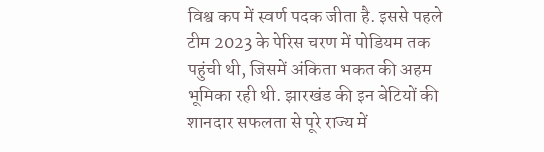विश्व कप में स्वर्ण पदक जीता है. इससे पहले टीम 2023 के पेरिस चरण में पोडियम तक पहुंची थी, जिसमें अंकिता भकत की अहम भूमिका रही थी. झारखंड की इन बेटियों की शानदार सफलता से पूरे राज्य में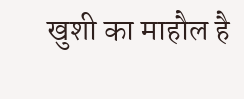खुशी का माहौल है